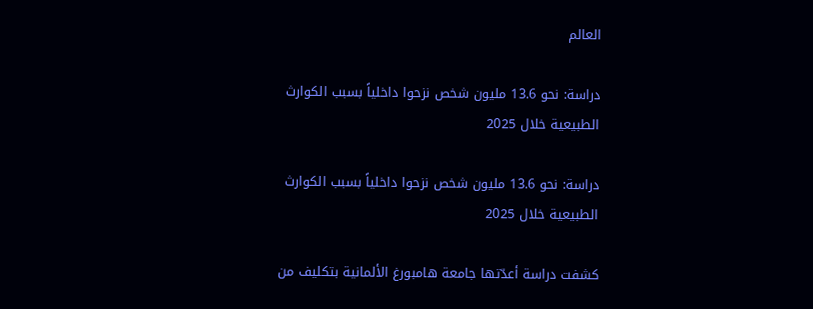العالم

دراسة: نحو 13.6 مليون شخص نزحوا داخلياً بسبب الكوارث الطبيعية خلال 2025

دراسة: نحو 13.6 مليون شخص نزحوا داخلياً بسبب الكوارث الطبيعية خلال 2025

كشفت دراسة أعدّتها جامعة هامبورغ الألمانية بتكليف من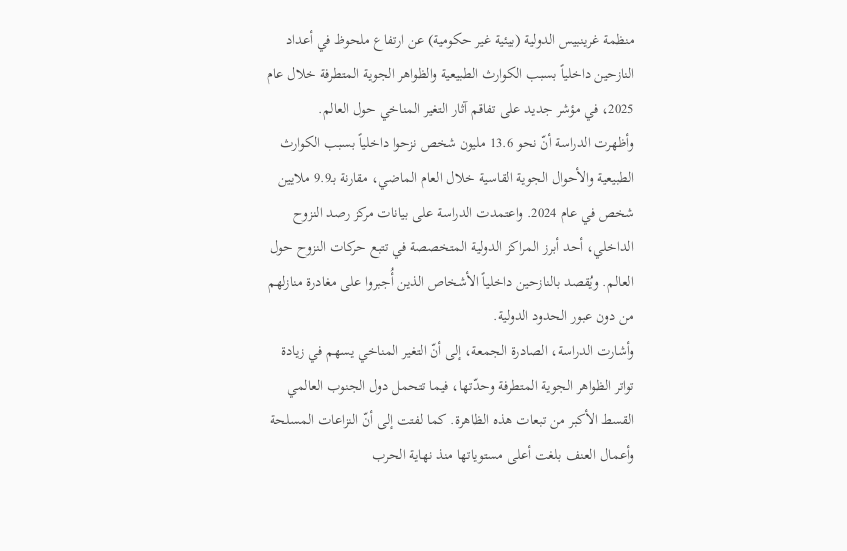منظمة غرينبيس الدولية (بيئية غير حكومية) عن ارتفاع ملحوظ في أعداد النازحين داخلياً بسبب الكوارث الطبيعية والظواهر الجوية المتطرفة خلال عام 2025، في مؤشر جديد على تفاقم آثار التغير المناخي حول العالم.
وأظهرت الدراسة أنّ نحو 13.6 مليون شخص نزحوا داخلياً بسبب الكوارث الطبيعية والأحوال الجوية القاسية خلال العام الماضي، مقارنة بـ9.9 ملايين شخص في عام 2024. واعتمدت الدراسة على بيانات مركز رصد النزوح الداخلي، أحد أبرز المراكز الدولية المتخصصة في تتبع حركات النزوح حول العالم. ويُقصد بالنازحين داخلياً الأشخاص الذين أُجبروا على مغادرة منازلهم من دون عبور الحدود الدولية.
وأشارت الدراسة، الصادرة الجمعة، إلى أنّ التغير المناخي يسهم في زيادة تواتر الظواهر الجوية المتطرفة وحدّتها، فيما تتحمل دول الجنوب العالمي القسط الأكبر من تبعات هذه الظاهرة. كما لفتت إلى أنّ النزاعات المسلحة وأعمال العنف بلغت أعلى مستوياتها منذ نهاية الحرب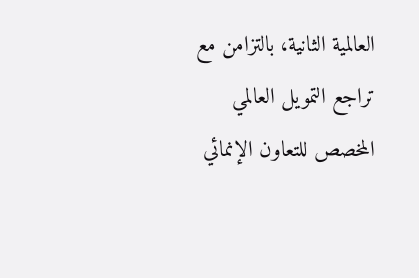العالمية الثانية، بالتزامن مع تراجع التمويل العالمي المخصص للتعاون الإنمائي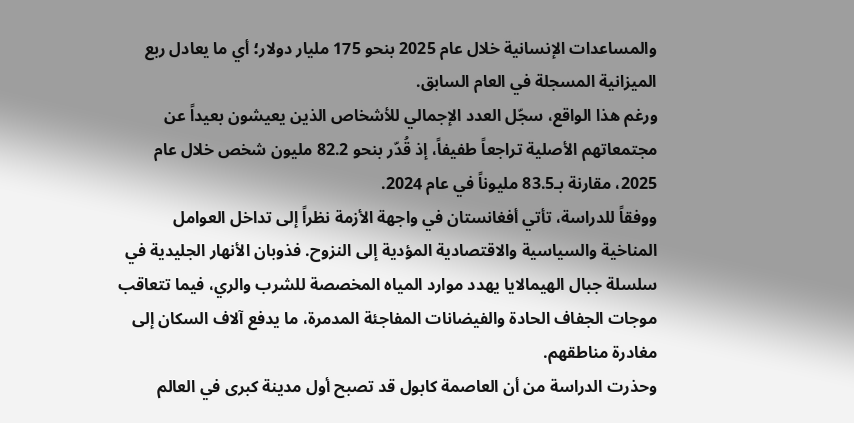والمساعدات الإنسانية خلال عام 2025 بنحو 175 مليار دولار؛ أي ما يعادل ربع الميزانية المسجلة في العام السابق.
ورغم هذا الواقع، سجّل العدد الإجمالي للأشخاص الذين يعيشون بعيداً عن مجتمعاتهم الأصلية تراجعاً طفيفاً، إذ قُدّر بنحو 82.2 مليون شخص خلال عام 2025، مقارنة بـ83.5 مليوناً في عام 2024.
ووفقاً للدراسة، تأتي أفغانستان في واجهة الأزمة نظراً إلى تداخل العوامل المناخية والسياسية والاقتصادية المؤدية إلى النزوح. فذوبان الأنهار الجليدية في سلسلة جبال الهيمالايا يهدد موارد المياه المخصصة للشرب والري، فيما تتعاقب موجات الجفاف الحادة والفيضانات المفاجئة المدمرة، ما يدفع آلاف السكان إلى مغادرة مناطقهم.
وحذرت الدراسة من أن العاصمة كابول قد تصبح أول مدينة كبرى في العالم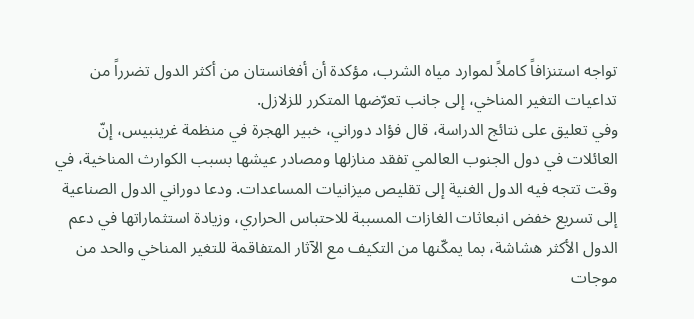تواجه استنزافاً كاملاً لموارد مياه الشرب، مؤكدة أن أفغانستان من أكثر الدول تضرراً من تداعيات التغير المناخي، إلى جانب تعرّضها المتكرر للزلازل.
وفي تعليق على نتائج الدراسة، قال فؤاد دوراني، خبير الهجرة في منظمة غرينبيس، إنّ العائلات في دول الجنوب العالمي تفقد منازلها ومصادر عيشها بسبب الكوارث المناخية، في وقت تتجه فيه الدول الغنية إلى تقليص ميزانيات المساعدات. ودعا دوراني الدول الصناعية إلى تسريع خفض انبعاثات الغازات المسببة للاحتباس الحراري، وزيادة استثماراتها في دعم الدول الأكثر هشاشة، بما يمكّنها من التكيف مع الآثار المتفاقمة للتغير المناخي والحد من موجات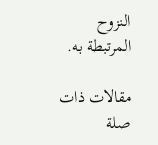النزوح المرتبطة به.

مقالات ذات صلة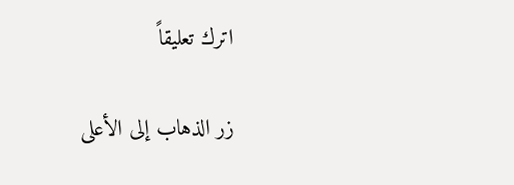اترك تعليقاً

زر الذهاب إلى الأعلى